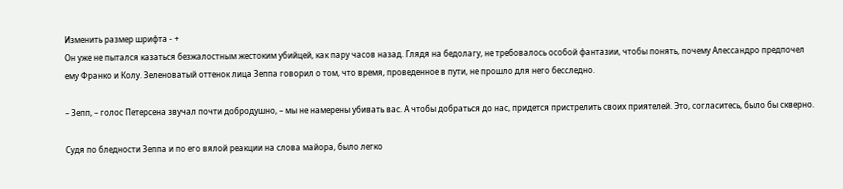Изменить размер шрифта - +
Он уже не пытался казаться безжалостным жестоким убийцей, как пару часов назад. Глядя на бедолагу, не требовалось особой фантазии, чтобы понять, почему Алессандро предпочел ему Франко и Колу. Зеленоватый оттенок лица Зеппа говорил о том, что время, проведенное в пути, не прошло для него бесследно.

– Зепп, – голос Петерсена звучал почти добродушно, – мы не намерены убивать вас. А чтобы добраться до нас, придется пристрелить своих приятелей. Это, согласитесь, было бы скверно.

Судя по бледности Зеппа и по его вялой реакции на слова майора, было легко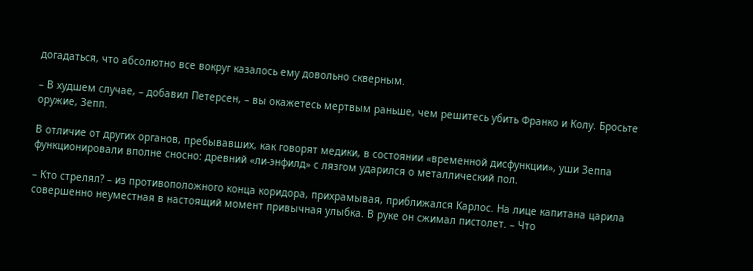догадаться, что абсолютно все вокруг казалось ему довольно скверным.

– В худшем случае, – добавил Петерсен, – вы окажетесь мертвым раньше, чем решитесь убить Франко и Колу. Бросьте оружие, Зепп.

В отличие от других органов, пребывавших, как говорят медики, в состоянии «временной дисфункции», уши Зеппа функционировали вполне сносно: древний «ли‑энфилд» с лязгом ударился о металлический пол.

– Кто стрелял? – из противоположного конца коридора, прихрамывая, приближался Карлос. На лице капитана царила совершенно неуместная в настоящий момент привычная улыбка. В руке он сжимал пистолет. – Что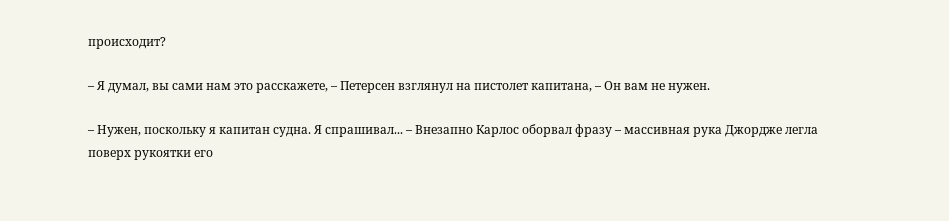происходит?

– Я думал, вы сами нам это расскажете, – Петерсен взглянул на пистолет капитана, – Он вам не нужен.

– Нужен, поскольку я капитан судна. Я спрашивал... – Внезапно Карлос оборвал фразу – массивная рука Джордже легла поверх рукоятки его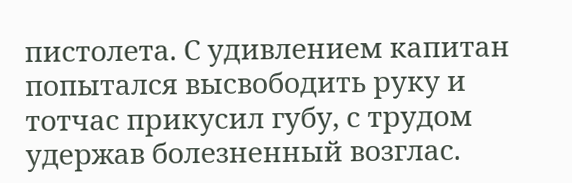пистолета. С удивлением капитан попытался высвободить руку и тотчас прикусил губу, с трудом удержав болезненный возглас.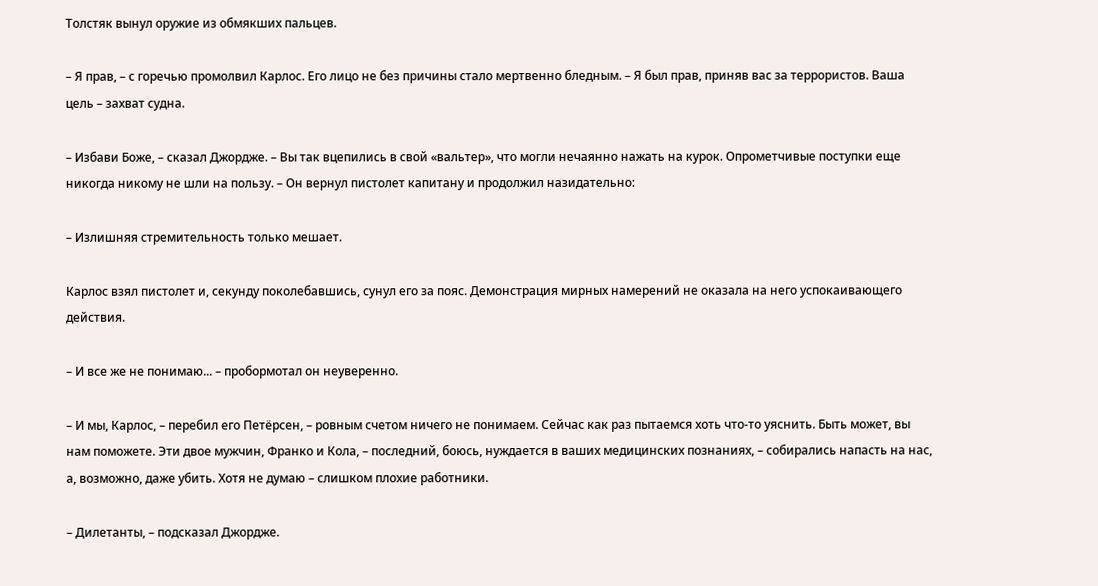Толстяк вынул оружие из обмякших пальцев.

– Я прав, – с горечью промолвил Карлос. Его лицо не без причины стало мертвенно бледным. – Я был прав, приняв вас за террористов. Ваша цель – захват судна.

– Избави Боже, – сказал Джордже. – Вы так вцепились в свой «вальтер», что могли нечаянно нажать на курок. Опрометчивые поступки еще никогда никому не шли на пользу. – Он вернул пистолет капитану и продолжил назидательно:

– Излишняя стремительность только мешает.

Карлос взял пистолет и, секунду поколебавшись, сунул его за пояс. Демонстрация мирных намерений не оказала на него успокаивающего действия.

– И все же не понимаю... – пробормотал он неуверенно.

– И мы, Карлос, – перебил его Петёрсен, – ровным счетом ничего не понимаем. Сейчас как раз пытаемся хоть что‑то уяснить. Быть может, вы нам поможете. Эти двое мужчин, Франко и Кола, – последний, боюсь, нуждается в ваших медицинских познаниях, – собирались напасть на нас, а, возможно, даже убить. Хотя не думаю – слишком плохие работники.

– Дилетанты, – подсказал Джордже.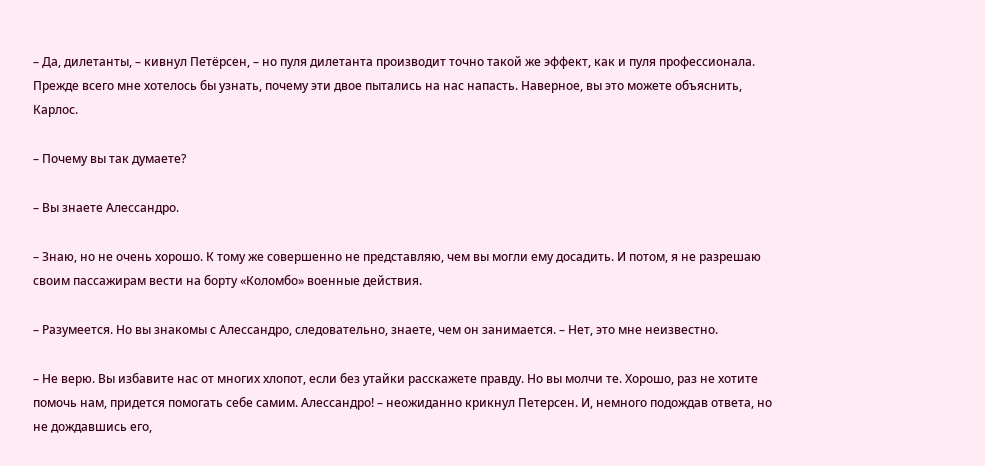– Да, дилетанты, – кивнул Петёрсен, – но пуля дилетанта производит точно такой же эффект, как и пуля профессионала. Прежде всего мне хотелось бы узнать, почему эти двое пытались на нас напасть. Наверное, вы это можете объяснить, Карлос.

– Почему вы так думаете?

– Вы знаете Алессандро.

– Знаю, но не очень хорошо. К тому же совершенно не представляю, чем вы могли ему досадить. И потом, я не разрешаю своим пассажирам вести на борту «Коломбо» военные действия.

– Разумеется. Но вы знакомы с Алессандро, следовательно, знаете, чем он занимается. – Нет, это мне неизвестно.

– Не верю. Вы избавите нас от многих хлопот, если без утайки расскажете правду. Но вы молчи те. Хорошо, раз не хотите помочь нам, придется помогать себе самим. Алессандро! – неожиданно крикнул Петерсен. И, немного подождав ответа, но не дождавшись его,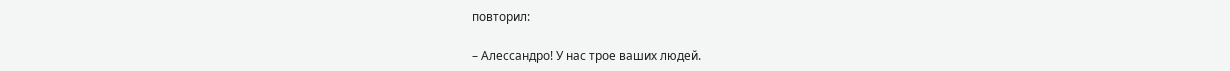повторил:

– Алессандро! У нас трое ваших людей.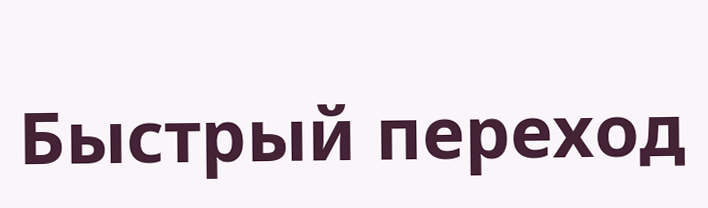Быстрый переход